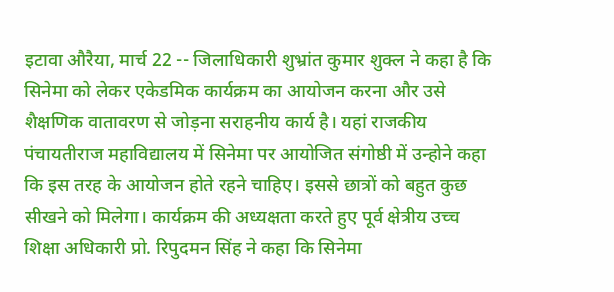इटावा औरैया, मार्च 22 -- जिलाधिकारी शुभ्रांत कुमार शुक्ल ने कहा है कि सिनेमा को लेकर एकेडमिक कार्यक्रम का आयोजन करना और उसे शैक्षणिक वातावरण से जोड़ना सराहनीय कार्य है। यहां राजकीय पंचायतीराज महाविद्यालय में सिनेमा पर आयोजित संगोष्ठी में उन्होने कहा कि इस तरह के आयोजन होते रहने चाहिए। इससे छात्रों को बहुत कुछ सीखने को मिलेगा। कार्यक्रम की अध्यक्षता करते हुए पूर्व क्षेत्रीय उच्च शिक्षा अधिकारी प्रो. रिपुदमन सिंह ने कहा कि सिनेमा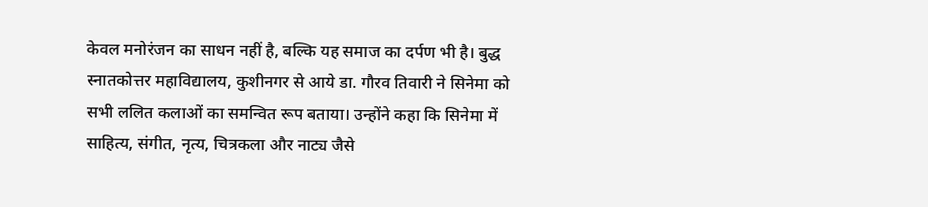केवल मनोरंजन का साधन नहीं है, बल्कि यह समाज का दर्पण भी है। बुद्ध स्नातकोत्तर महाविद्यालय, कुशीनगर से आये डा. गौरव तिवारी ने सिनेमा को सभी ललित कलाओं का समन्वित रूप बताया। उन्होंने कहा कि सिनेमा में साहित्य, संगीत, नृत्य, चित्रकला और नाट्य जैसे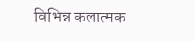विभिन्न कलात्मक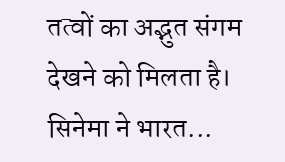तत्वों का अद्भुत संगम देखने को मिलता है। सिनेमा ने भारत...